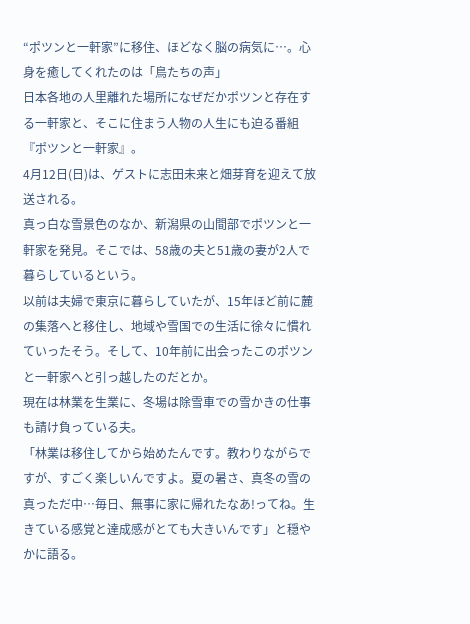“ポツンと一軒家”に移住、ほどなく脳の病気に…。心身を癒してくれたのは「鳥たちの声」
日本各地の人里離れた場所になぜだかポツンと存在する一軒家と、そこに住まう人物の人生にも迫る番組『ポツンと一軒家』。
4月12日(日)は、ゲストに志田未来と畑芽育を迎えて放送される。
真っ白な雪景色のなか、新潟県の山間部でポツンと一軒家を発見。そこでは、58歳の夫と51歳の妻が2人で暮らしているという。
以前は夫婦で東京に暮らしていたが、15年ほど前に麓の集落へと移住し、地域や雪国での生活に徐々に慣れていったそう。そして、10年前に出会ったこのポツンと一軒家へと引っ越したのだとか。
現在は林業を生業に、冬場は除雪車での雪かきの仕事も請け負っている夫。
「林業は移住してから始めたんです。教わりながらですが、すごく楽しいんですよ。夏の暑さ、真冬の雪の真っただ中…毎日、無事に家に帰れたなあ!ってね。生きている感覚と達成感がとても大きいんです」と穏やかに語る。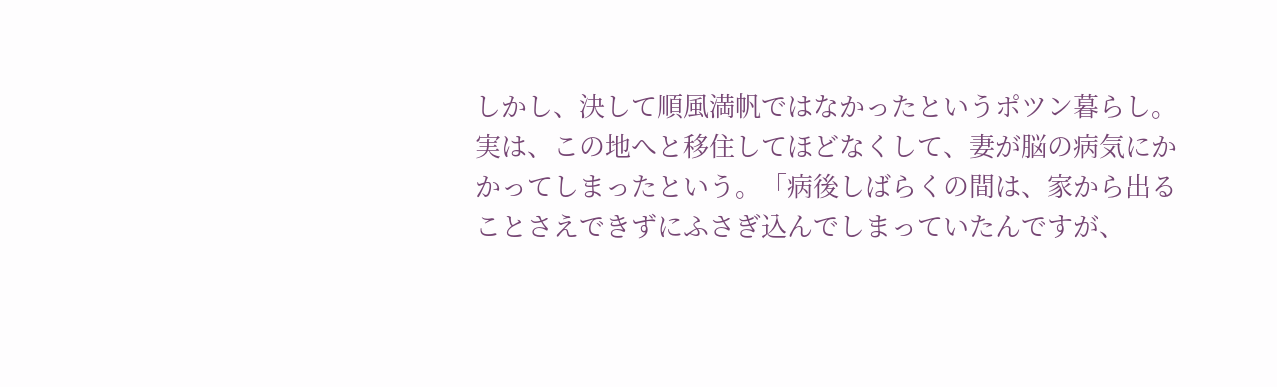しかし、決して順風満帆ではなかったというポツン暮らし。
実は、この地へと移住してほどなくして、妻が脳の病気にかかってしまったという。「病後しばらくの間は、家から出ることさえできずにふさぎ込んでしまっていたんですが、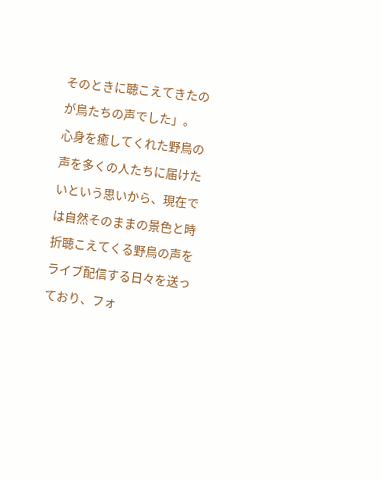そのときに聴こえてきたのが鳥たちの声でした」。
心身を癒してくれた野鳥の声を多くの人たちに届けたいという思いから、現在では自然そのままの景色と時折聴こえてくる野鳥の声をライブ配信する日々を送っており、フォ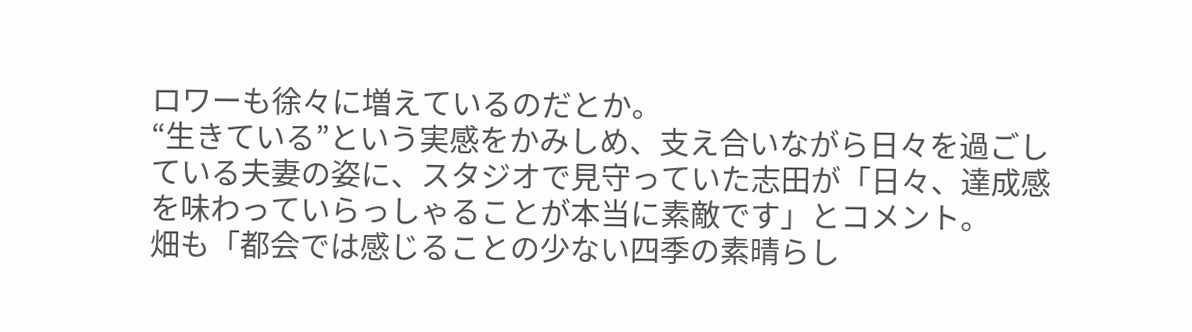ロワーも徐々に増えているのだとか。
“生きている”という実感をかみしめ、支え合いながら日々を過ごしている夫妻の姿に、スタジオで見守っていた志田が「日々、達成感を味わっていらっしゃることが本当に素敵です」とコメント。
畑も「都会では感じることの少ない四季の素晴らし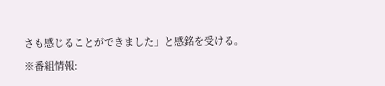さも感じることができました」と感銘を受ける。
※番組情報: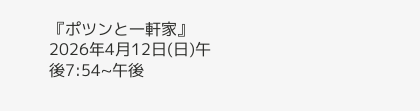『ポツンと一軒家』
2026年4月12日(日)午後7:54~午後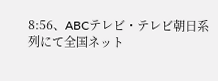8:56、ABCテレビ・テレビ朝日系列にて全国ネット